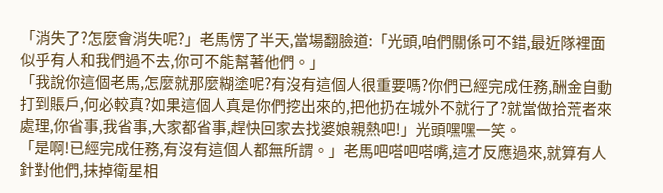「消失了?怎麼會消失呢?」老馬愣了半天,當場翻臉道:「光頭,咱們關係可不錯,最近隊裡面似乎有人和我們過不去,你可不能幫著他們。」
「我說你這個老馬,怎麼就那麼糊塗呢?有沒有這個人很重要嗎?你們已經完成任務,酬金自動打到賬戶,何必較真?如果這個人真是你們挖出來的,把他扔在城外不就行了?就當做拾荒者來處理,你省事,我省事,大家都省事,趕快回家去找婆娘親熱吧!」光頭嘿嘿一笑。
「是啊!已經完成任務,有沒有這個人都無所謂。」老馬吧嗒吧嗒嘴,這才反應過來,就算有人針對他們,抹掉衛星相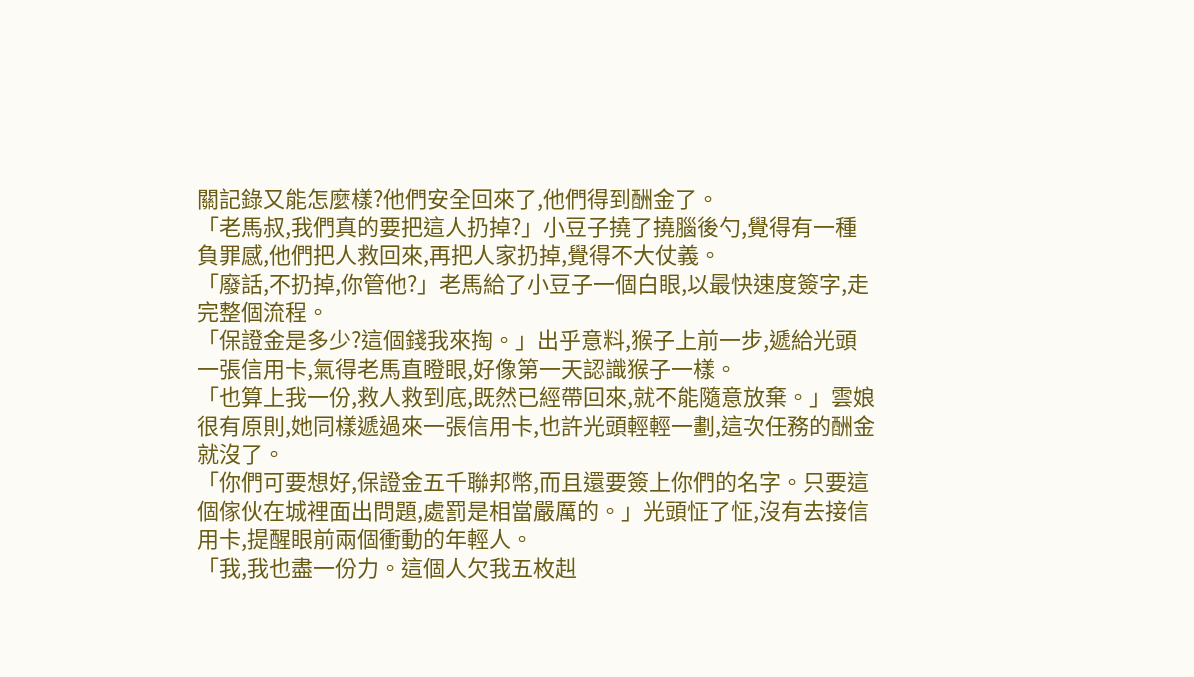關記錄又能怎麼樣?他們安全回來了,他們得到酬金了。
「老馬叔,我們真的要把這人扔掉?」小豆子撓了撓腦後勺,覺得有一種負罪感,他們把人救回來,再把人家扔掉,覺得不大仗義。
「廢話,不扔掉,你管他?」老馬給了小豆子一個白眼,以最快速度簽字,走完整個流程。
「保證金是多少?這個錢我來掏。」出乎意料,猴子上前一步,遞給光頭一張信用卡,氣得老馬直瞪眼,好像第一天認識猴子一樣。
「也算上我一份,救人救到底,既然已經帶回來,就不能隨意放棄。」雲娘很有原則,她同樣遞過來一張信用卡,也許光頭輕輕一劃,這次任務的酬金就沒了。
「你們可要想好,保證金五千聯邦幣,而且還要簽上你們的名字。只要這個傢伙在城裡面出問題,處罰是相當嚴厲的。」光頭怔了怔,沒有去接信用卡,提醒眼前兩個衝動的年輕人。
「我,我也盡一份力。這個人欠我五枚赳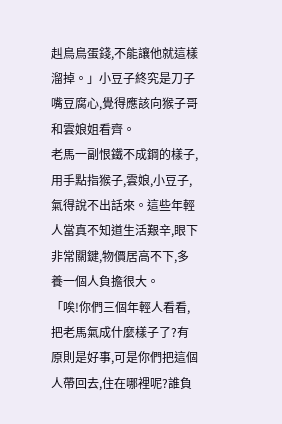赳鳥鳥蛋錢,不能讓他就這樣溜掉。」小豆子終究是刀子嘴豆腐心,覺得應該向猴子哥和雲娘姐看齊。
老馬一副恨鐵不成鋼的樣子,用手點指猴子,雲娘,小豆子,氣得說不出話來。這些年輕人當真不知道生活艱辛,眼下非常關鍵,物價居高不下,多養一個人負擔很大。
「唉!你們三個年輕人看看,把老馬氣成什麼樣子了?有原則是好事,可是你們把這個人帶回去,住在哪裡呢?誰負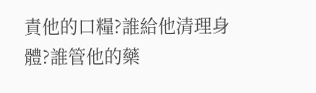責他的口糧?誰給他清理身體?誰管他的藥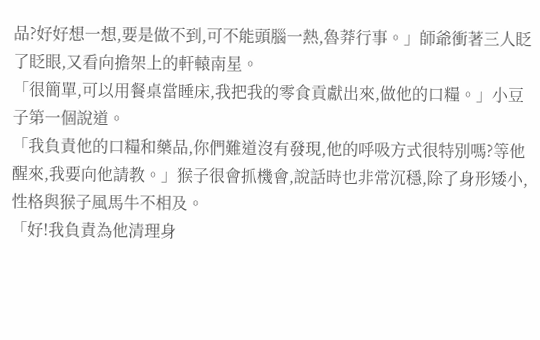品?好好想一想,要是做不到,可不能頭腦一熱,魯莽行事。」師爺衝著三人眨了眨眼,又看向擔架上的軒轅南星。
「很簡單,可以用餐桌當睡床,我把我的零食貢獻出來,做他的口糧。」小豆子第一個說道。
「我負責他的口糧和藥品,你們難道沒有發現,他的呼吸方式很特別嗎?等他醒來,我要向他請教。」猴子很會抓機會,說話時也非常沉穩,除了身形矮小,性格與猴子風馬牛不相及。
「好!我負責為他清理身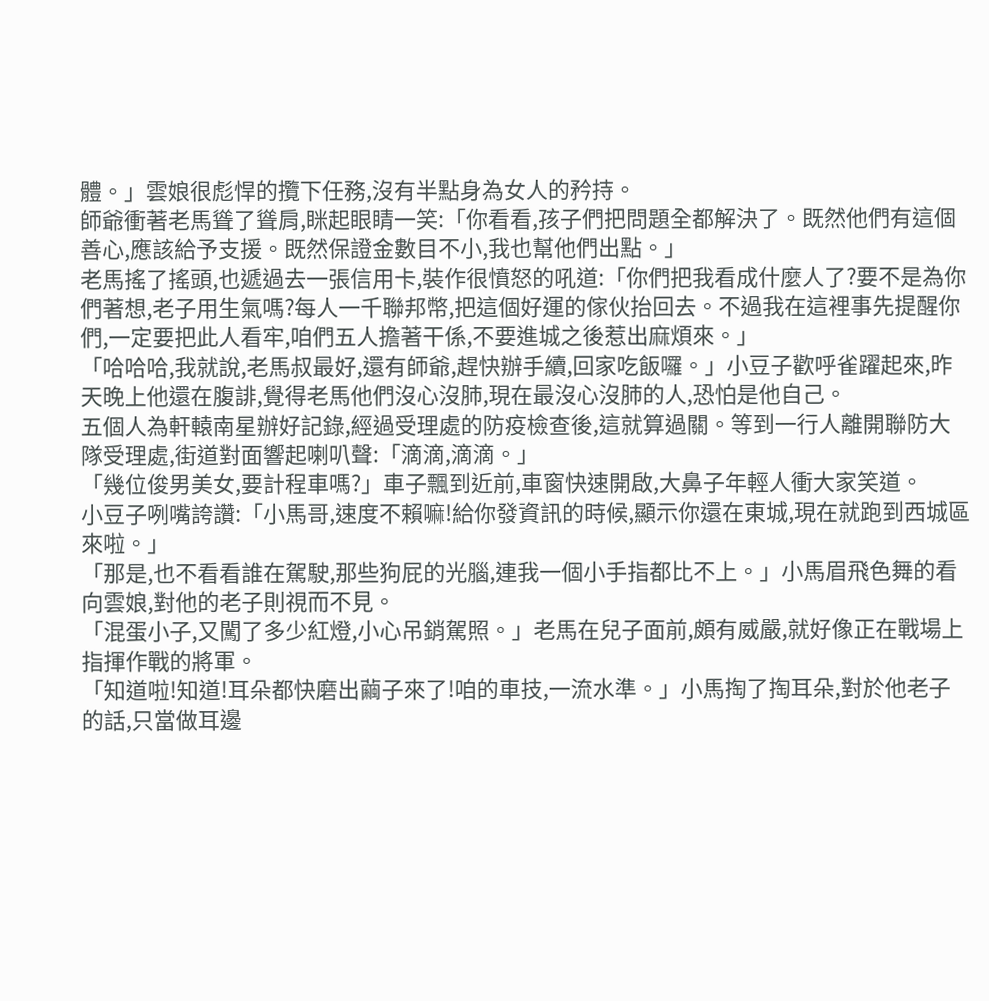體。」雲娘很彪悍的攬下任務,沒有半點身為女人的矜持。
師爺衝著老馬聳了聳肩,眯起眼睛一笑:「你看看,孩子們把問題全都解決了。既然他們有這個善心,應該給予支援。既然保證金數目不小,我也幫他們出點。」
老馬搖了搖頭,也遞過去一張信用卡,裝作很憤怒的吼道:「你們把我看成什麼人了?要不是為你們著想,老子用生氣嗎?每人一千聯邦幣,把這個好運的傢伙抬回去。不過我在這裡事先提醒你們,一定要把此人看牢,咱們五人擔著干係,不要進城之後惹出麻煩來。」
「哈哈哈,我就說,老馬叔最好,還有師爺,趕快辦手續,回家吃飯囉。」小豆子歡呼雀躍起來,昨天晚上他還在腹誹,覺得老馬他們沒心沒肺,現在最沒心沒肺的人,恐怕是他自己。
五個人為軒轅南星辦好記錄,經過受理處的防疫檢查後,這就算過關。等到一行人離開聯防大隊受理處,街道對面響起喇叭聲:「滴滴,滴滴。」
「幾位俊男美女,要計程車嗎?」車子飄到近前,車窗快速開啟,大鼻子年輕人衝大家笑道。
小豆子咧嘴誇讚:「小馬哥,速度不賴嘛!給你發資訊的時候,顯示你還在東城,現在就跑到西城區來啦。」
「那是,也不看看誰在駕駛,那些狗屁的光腦,連我一個小手指都比不上。」小馬眉飛色舞的看向雲娘,對他的老子則視而不見。
「混蛋小子,又闖了多少紅燈,小心吊銷駕照。」老馬在兒子面前,頗有威嚴,就好像正在戰場上指揮作戰的將軍。
「知道啦!知道!耳朵都快磨出繭子來了!咱的車技,一流水準。」小馬掏了掏耳朵,對於他老子的話,只當做耳邊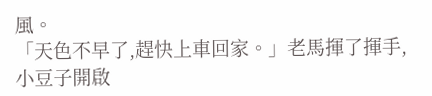風。
「天色不早了,趕快上車回家。」老馬揮了揮手,小豆子開啟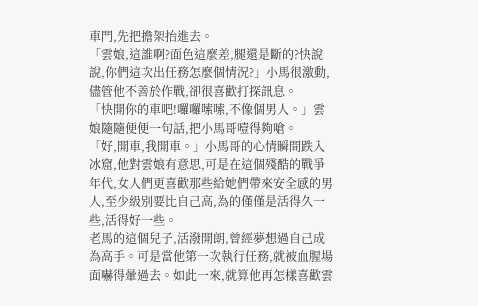車門,先把擔架抬進去。
「雲娘,這誰啊?面色這麼差,腿還是斷的?快說說,你們這次出任務怎麼個情況?」小馬很激動,儘管他不善於作戰,卻很喜歡打探訊息。
「快開你的車吧!囉囉嗦嗦,不像個男人。」雲娘隨隨便便一句話,把小馬哥噎得夠嗆。
「好,開車,我開車。」小馬哥的心情瞬間跌入冰窟,他對雲娘有意思,可是在這個殘酷的戰爭年代,女人們更喜歡那些給她們帶來安全感的男人,至少級別要比自己高,為的僅僅是活得久一些,活得好一些。
老馬的這個兒子,活潑開朗,曾經夢想過自己成為高手。可是當他第一次執行任務,就被血腥場面嚇得暈過去。如此一來,就算他再怎樣喜歡雲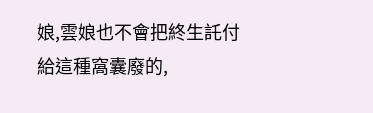娘,雲娘也不會把終生託付給這種窩囊廢的,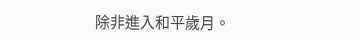除非進入和平歲月。